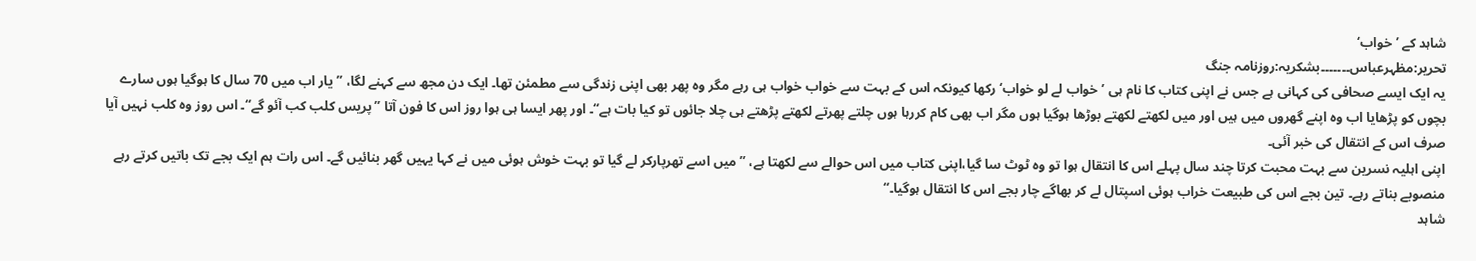شاہد کے ’خواب‘
تحریر:مظہرعباس۔۔۔۔۔۔۔بشکریہ:روزنامہ جنگ
یہ ایک ایسے صحافی کی کہانی ہے جس نے اپنی کتاب کا نام ہی ’خواب لے لو خواب‘ رکھا کیونکہ اس کے بہت سے خواب خواب ہی رہے مگر وہ پھر بھی اپنی زندگی سے مطمئن تھا۔ ایک دن مجھ سے کہنے لگا، ’’یار اب میں 70 سال کا ہوگیا ہوں سارے بچوں کو پڑھایا اب وہ اپنے گھروں میں ہیں اور میں لکھتے لکھتے بوڑھا ہوگیا ہوں مگر اب بھی کام کررہا ہوں چلتے پھرتے لکھتے پڑھتے ہی چلا جائوں تو کیا بات ہے‘‘۔ اور پھر ایسا ہی ہوا روز اس کا فون آتا ’’پریس کلب کب آئو گے‘‘۔ اس روز وہ کلب نہیں آیا صرف اس کے انتقال کی خبر آئی۔
اپنی اہلیہ نسرین سے بہت محبت کرتا چند سال پہلے اس کا انتقال ہوا تو وہ ٹوٹ سا گیا،اپنی کتاب میں اس حوالے سے لکھتا ہے، ’’میں اسے تھرپارکر لے گیا تو بہت خوش ہوئی میں نے کہا یہیں گھر بنائیں گے۔ اس رات ہم ایک بجے تک باتیں کرتے رہے منصوبے بناتے رہے۔ تین بجے اس کی طبیعت خراب ہوئی اسپتال لے کر بھاگے چار بجے اس کا انتقال ہوگیا۔‘‘
شاہد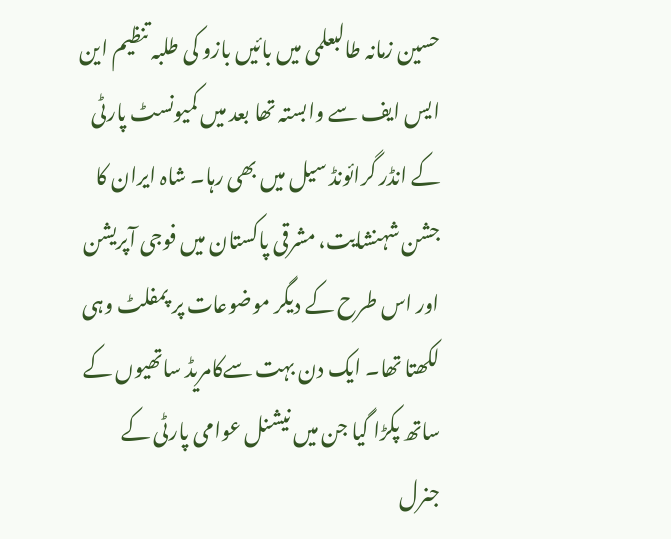حسین زمانہ طالبعلمی میں بائیں بازو کی طلبہ تنظیم این ایس ایف سے وابستہ تھا بعد میں کمیونسٹ پارٹی کے انڈر گرائونڈ سیل میں بھی رہا۔ شاہ ایران کا جشن شہنشایت، مشرقی پاکستان میں فوجی آپریشن اور اس طرح کے دیگر موضوعات پر پمفلٹ وہی لکھتا تھا۔ ایک دن بہت سےکامریڈ ساتھیوں کے ساتھ پکڑا گیا جن میں نیشنل عوامی پارٹی کے جنرل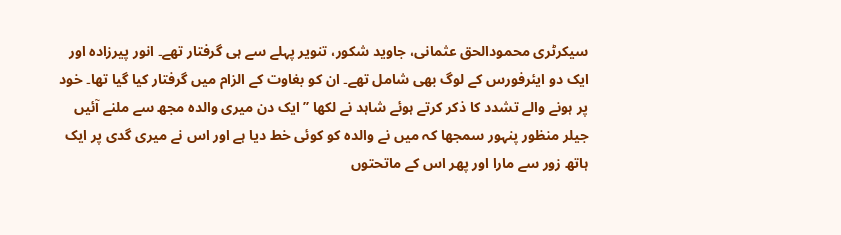سیکرٹری محمودالحق عثمانی، جاوید شکور، تنویر پہلے سے ہی گرفتار تھے۔ انور پیرزادہ اور ایک دو ایئرفورس کے لوگ بھی شامل تھے۔ ان کو بغاوت کے الزام میں گرفتار کیا گیا تھا۔ خود پر ہونے والے تشدد کا ذکر کرتے ہوئے شاہد نے لکھا ’’ایک دن میری والدہ مجھ سے ملنے آئیں جیلر منظور پنہور سمجھا کہ میں نے والدہ کو کوئی خط دیا ہے اور اس نے میری گدی پر ایک ہاتھ زور سے مارا اور پھر اس کے ماتحتوں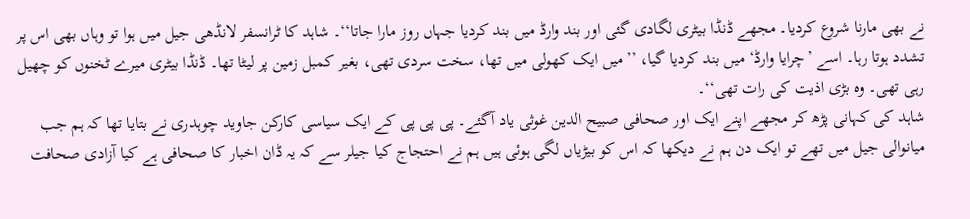نے بھی مارنا شروع کردیا۔ مجھے ڈنڈا بیٹری لگادی گئی اور بند وارڈ میں بند کردیا جہاں روز مارا جاتا‘‘۔ شاہد کا ٹرانسفر لانڈھی جیل میں ہوا تو وہاں بھی اس پر تشدد ہوتا رہا۔ اسے ’چرایا وارڈ‘ میں بند کردیا گیا، ’’میں ایک کھولی میں تھا، سخت سردی تھی، بغیر کمبل زمین پر لیٹا تھا۔ ڈنڈا بیٹری میرے ٹخنوں کو چھیل رہی تھی۔ وہ بڑی اذیت کی رات تھی‘‘۔
شاہد کی کہانی پڑھ کر مجھے اپنے ایک اور صحافی صبیح الدین غوثی یاد آگئے۔ پی پی پی کے ایک سیاسی کارکن جاوید چوہدری نے بتایا تھا کہ ہم جب میانوالی جیل میں تھے تو ایک دن ہم نے دیکھا کہ اس کو بیڑیاں لگی ہوئی ہیں ہم نے احتجاج کیا جیلر سے کہ یہ ڈان اخبار کا صحافی ہے کیا آزادی صحافت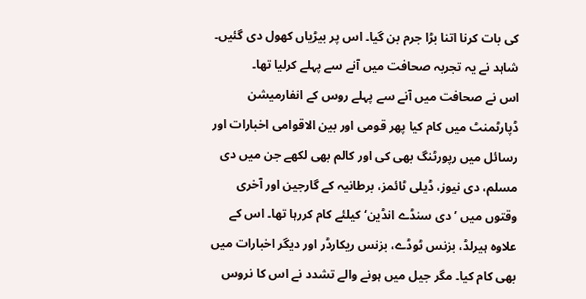کی بات کرنا اتنا بڑا جرم بن گیا۔ اس پر بیڑیاں کھول دی گئیں۔ شاہد نے یہ تجربہ صحافت میں آنے سے پہلے کرلیا تھا۔
اس نے صحافت میں آنے سے پہلے روس کے انفارمیشن ڈپارٹمنٹ میں کام کیا پھر قومی اور بین الاقوامی اخبارات اور رسائل میں رپورٹنگ بھی کی اور کالم بھی لکھے جن میں دی مسلم، دی نیوز، ڈیلی ٹائمز، برطانیہ کے گارجین اور آخری وقتوں میں ’دی سنڈے انڈین‘ کیلئے کام کررہا تھا۔ اس کے علاوہ ہیرلڈ، بزنس ٹوڈے، بزنس ریکارڈر اور دیگر اخبارات میں بھی کام کیا۔ مگر جیل میں ہونے والے تشدد نے اس کا نروس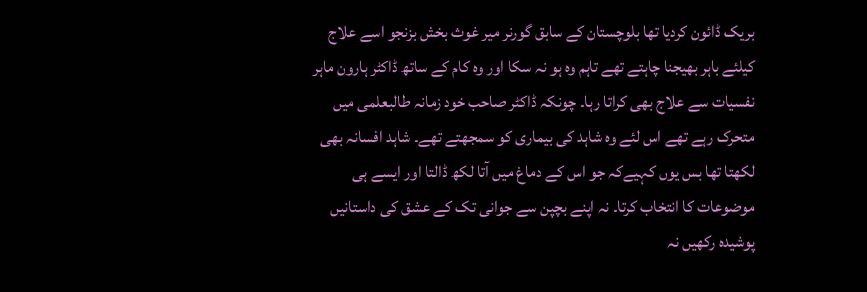بریک ڈائون کردیا تھا بلوچستان کے سابق گورنر میر غوث بخش بزنجو اسے علاج کیلئے باہر بھیجنا چاہتے تھے تاہم وہ ہو نہ سکا اور وہ کام کے ساتھ ڈاکٹر ہارون ماہر نفسیات سے علاج بھی کراتا رہا۔ چونکہ ڈاکٹر صاحب خود زمانہ طالبعلمی میں متحرک رہے تھے اس لئے وہ شاہد کی بیماری کو سمجھتے تھے۔ شاہد افسانہ بھی لکھتا تھا بس یوں کہیےکہ جو اس کے دماغ میں آتا لکھ ڈالتا اور ایسے ہی موضوعات کا انتخاب کرتا۔ نہ اپنے بچپن سے جوانی تک کے عشق کی داستانیں پوشیدہ رکھیں نہ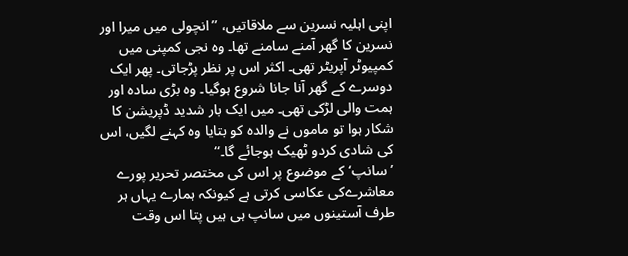اپنی اہلیہ نسرین سے ملاقاتیں، ’’انچولی میں میرا اور نسرین کا گھر آمنے سامنے تھا۔ وہ نجی کمپنی میں کمپیوٹر آپریٹر تھی۔ اکثر اس پر نظر پڑجاتی۔ پھر ایک دوسرے کے گھر آنا جانا شروع ہوگیا۔ وہ بڑی سادہ اور ہمت والی لڑکی تھی۔ میں ایک بار شدید ڈپریشن کا شکار ہوا تو ماموں نے والدہ کو بتایا وہ کہنے لگیں، اس کی شادی کردو ٹھیک ہوجائے گا۔‘‘
’سانپ‘ کے موضوع پر اس کی مختصر تحریر پورے معاشرےکی عکاسی کرتی ہے کیونکہ ہمارے یہاں ہر طرف آستینوں میں سانپ ہی ہیں پتا اس وقت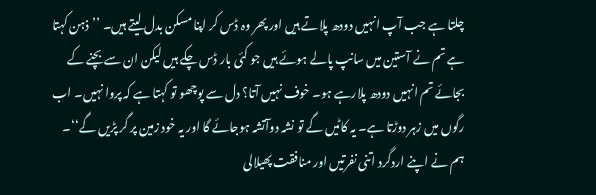چلتا ہے جب آپ انہیں دودھ پلاتے ہیں اور پھر وہ ڈس کر اپنا مسکن بدل لیتے ہیں۔ ’’ذہن کہتا ہے تم نے آستین میں سانپ پالے ہوئے ہیں جو کئی بار ڈس چکے ہیں لیکن ان سے بچنے کے بجائے تم انہیں دودھ پلارہے ہو۔ خوف نہیں آتا؟ دل سے پوچھو تو کہتا ہے کہ پروا نہیں۔ اب رگوں میں زہر دوڑتا ہے۔ یہ کاٹیں گے تو نشہ دوآتشہ ہوجائے گا اور یہ خود زمین پر گر پڑیں گے‘‘۔
ہم نے اپنے اردگرد اتنی نفرتیں اور منافقت پھیلالی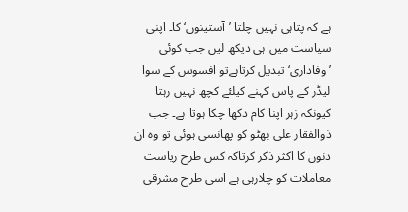ہے کہ پتاہی نہیں چلتا ’آستینوں‘ کا۔ اپنی سیاست میں ہی دیکھ لیں جب کوئی ’وفاداری‘ تبدیل کرتاہےتو افسوس کے سوا لیڈر کے پاس کہنے کیلئے کچھ نہیں رہتا کیونکہ زہر اپنا کام دکھا چکا ہوتا ہے۔ جب ذوالفقار علی بھٹو کو پھانسی ہوئی تو وہ ان دنوں کا اکثر ذکر کرتاکہ کس طرح ریاست معاملات کو چلارہی ہے اسی طرح مشرقی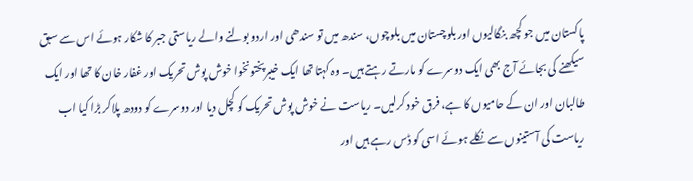پاکستان میں جو کچھ بنگالیوں اور بلوچستان میں بلوچوں، سندھ میں تو سندھی اور اردو بولنے والے ریاستی جبر کا شکار ہوئے اس سے سبق سیکھنے کی بجائے آج بھی ایک دوسرے کو مارتے رہتے ہیں۔ وہ کہتا تھا ایک خیبرپختونخوا خوش پوش تحریک اور غفار خان کا تھا اور ایک طالبان اور ان کے حامیوں کا ہے، فرق خود کرلیں۔ ریاست نے خوش پوش تحریک کو کچل دیا اور دوسرے کو دودھ پلاکر بڑا کیا اب ریاست کی آستینوں سے نکلے ہوئے اسی کو ڈس رہے ہیں اور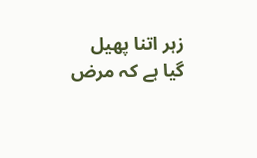زہر اتنا پھیل گیا ہے کہ مرض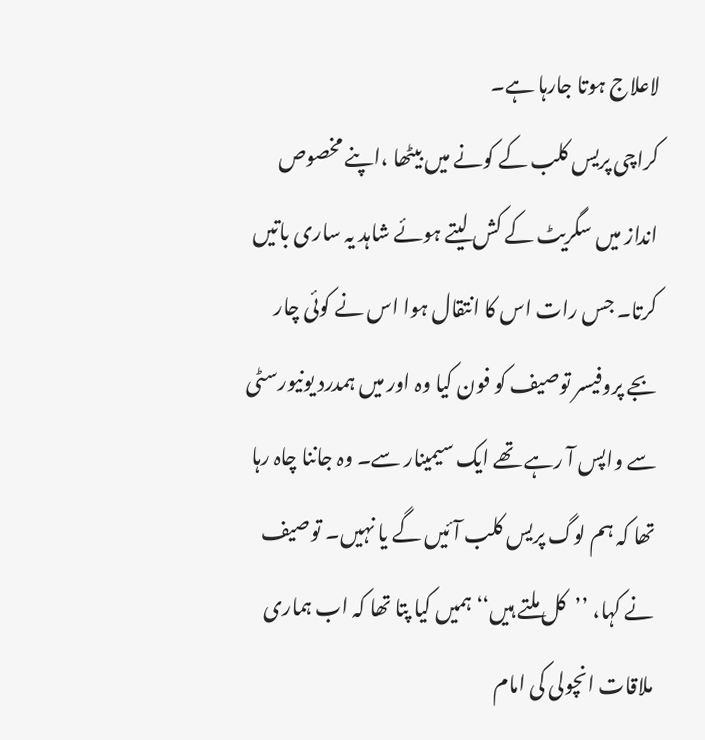لاعلاج ہوتا جارہا ہے۔
کراچی پریس کلب کے کونے میں بیٹھا ،اپنے مخصوص انداز میں سگریٹ کے کش لیتے ہوئے شاہد یہ ساری باتیں کرتا۔ جس رات اس کا انتقال ہوا اس نے کوئی چار بجے پروفیسر توصیف کو فون کیا وہ اور میں ہمدرد یونیورسٹی سے واپس آ رہے تھے ایک سیمینار سے۔ وہ جاننا چاہ رہا تھا کہ ہم لوگ پریس کلب آئیں گے یا نہیں۔ توصیف نے کہا، ’’کل ملتے ہیں‘‘ ہمیں کیا پتا تھا کہ اب ہماری ملاقات انچولی کی امام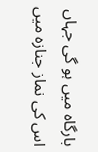بارگاہ میں ہو گی جہاں اس کی نماز جنازہ میں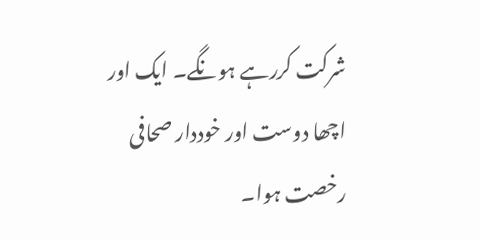شرکت کررہے ہونگے۔ ایک اور اچھا دوست اور خوددار صحافی رخصت ہوا۔